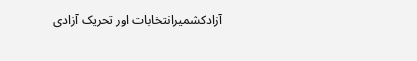آزادکشمیرانتخابات اور تحریک آزادی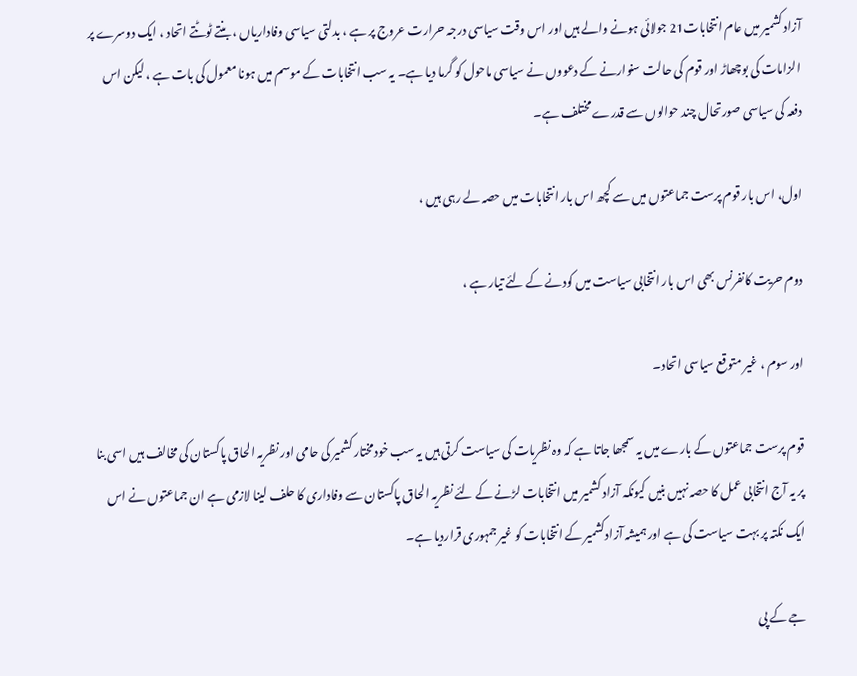آزاد کشمیر میں عام انتخابات21 جولائی ہونے والے ہیں اور اس وقت سیاسی درجہ حرارت عروج پر ہے ، بدلتی سیاسی وفاداریاں ، بنتے ٹوٹتے اتحاد ، ایک دوسرے پر الزامات کی بوچھاڑ اور قوم کی حالت سنوارنے کے دعووں نے سیاسی ماحول کو گرما دیا ہے۔ یہ سب انتخابات کے موسم میں ہونا معمول کی بات ہے ، لیکن اس دفعہ کی سیاسی صورتحال چند حوالوں سے قدرے مختلف ہے۔

اول، اس بار قوم پرست جماعتوں میں سے کچھ اس بار انتخابات میں حصہ لے رہی ہیں ،

دوم حریت کانفرنس بھی اس بار انتخابی سیاست میں کودنے کے لئے تیار ہے ،

اور سوم ، غیر متوقع سیاسی اتحاد۔

قوم پرست جماعتوں کے بارے میں یہ سمجھا جاتا ہے کہ وہ نظریات کی سیاست کرتی ہیں یہ سب خودمختار کشمیر کی حامی اور نظریہ الحاق پاکستان کی مخالف ہیں اسی بنا پر یہ آج انتخابی عمل کا حصہ نہیں بنیں کیونکہ آزاد کشمیر میں انتخابات لڑنے کے لئے نظریہ الحاق پاکستان سے وفاداری کا حلف لینا لازمی ہے ان جماعتوں نے اس ایک نکتہ پر بہت سیاست کی ہے اور ہمیشہ آزادکشمیر کے انتخابات کو غیر جمہوری قراردیا ہے۔

جے کے پی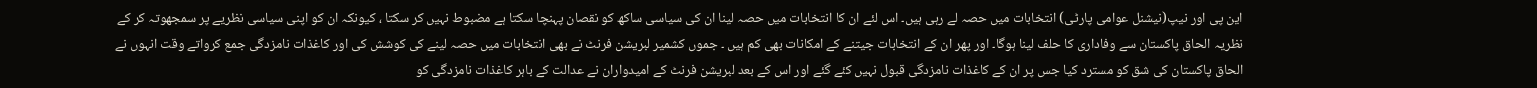این پی اور نیپ(نیشنل عوامی پارٹی) انتخابات میں حصہ لے رہی ہیں۔ اس لئے ان کا انتخابات میں حصہ لینا ان کی سیاسی ساکھ کو نقصان پہنچا سکتا ہے مضبوط نہیں کر سکتا ، کیونکہ ان کو اپنی سیاسی نظریے پر سمجھوتہ کر کے نظریہ الحاق پاکستان سے وفاداری کا حلف لینا ہوگا۔ اور پھر ان کے انتخابات جیتنے کے امکانات بھی کم ہیں ۔ جموں کشمیر لبریشن فرنٹ نے بھی انتخابات میں حصہ لینے کی کوشش کی اور کاغذات نامزدگی جمع کرواتے وقت انہوں نے الحاق پاکستان کی شق کو مسترد کیا جس پر ان کے کاغذات نامزدگی قبول نہیں کئے گئے اور اس کے بعد لبریشن فرنٹ کے امیدواران نے عدالت کے باہر کاغذات نامزدگی کو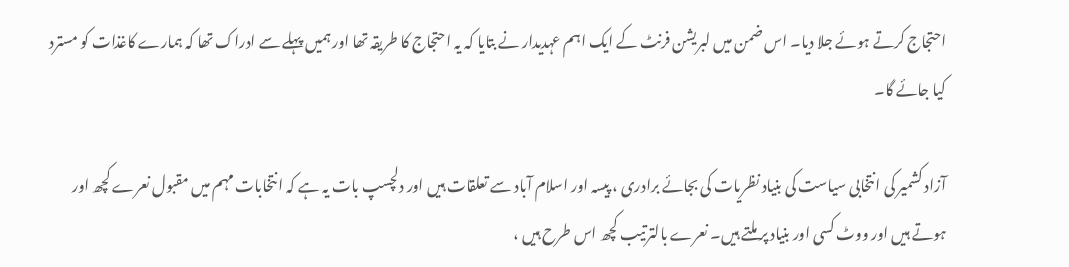احتجاج کرتے ہوئے جلا دیا۔ اس ضمن میں لبریشن فرنٹ کے ایک اہم عہدیدار نے بتایا کہ یہ احتجاج کا طریقہ تھا اور ہمیں پہلے سے ادراک تھا کہ ہمارے کاغذات کو مسترد کیا جائے گا۔

آزاد کشمیر کی انتخابی سیاست کی بنیاد نظریات کی بجائے برادری ، پیسہ اور اسلام آباد سے تعلقات ہیں اور دلچسپ بات یہ ہے کہ انتخابات مہم میں مقبول نعرے کچھ اور ہوتے ہیں اور ووٹ کسی اور بنیاد پر ملتے ہیں۔ نعرے بالترتیب کچھ اس طرح ہیں ،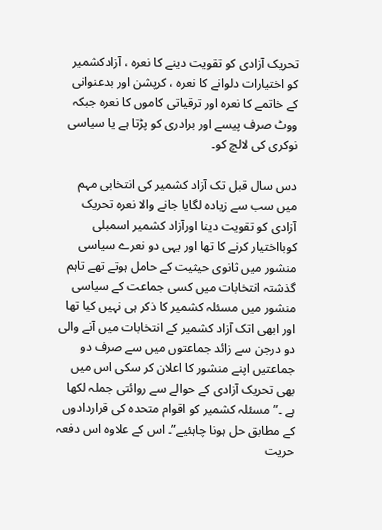تحریک آزادی کو تقویت دینے کا نعرہ ، آزادکشمیر کو اختیارات دلوانے کا نعرہ ، کرپشن اور بدعنوانی کے خاتمے کا نعرہ اور ترقیاتی کاموں کا نعرہ جبکہ ووٹ صرف پیسے اور برادری کو پڑتا ہے یا سیاسی نوکری کی لالچ کو۔

دس سال قبل تک آزاد کشمیر کی انتخابی مہم میں سب سے زیادہ لگایا جانے والا نعرہ تحریک آزادی کو تقویت دینا اورآزاد کشمیر اسمبلی کوبااختیار کرنے کا تھا اور یہی دو نعرے سیاسی منشور میں ثانوی حیثیت کے حامل ہوتے تھے تاہم گذشتہ انتخابات میں کسی جماعت کے سیاسی منشور میں مسئلہ کشمیر کا ذکر ہی نہیں کیا تھا اور ابھی اتک آزاد کشمیر کے انتخابات میں آنے والی دو درجن سے زائد جماعتوں میں سے صرف دو جماعتیں اپنے منشور کا اعلان کر سکی اس میں بھی تحریک آزادی کے حوالے سے روائتی جملہ لکھا ہے ۔” مسئلہ کشمیر کو اقوام متحدہ کی قراردادوں کے مطابق حل ہونا چاہئیے”۔ اس کے علاوہ اس دفعہ حریت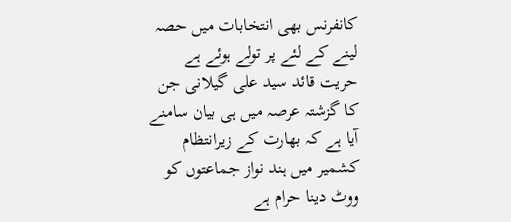کانفرنس بھی انتخابات میں حصہ لینے کے لئے پر تولے ہوئے ہے حریت قائد سید علی گیلانی جن کا گزشتہ عرصہ میں ہی بیان سامنے آیا ہے کہ بھارت کے زیرانتظام کشمیر میں ہند نواز جماعتوں کو ووٹ دینا حرام ہے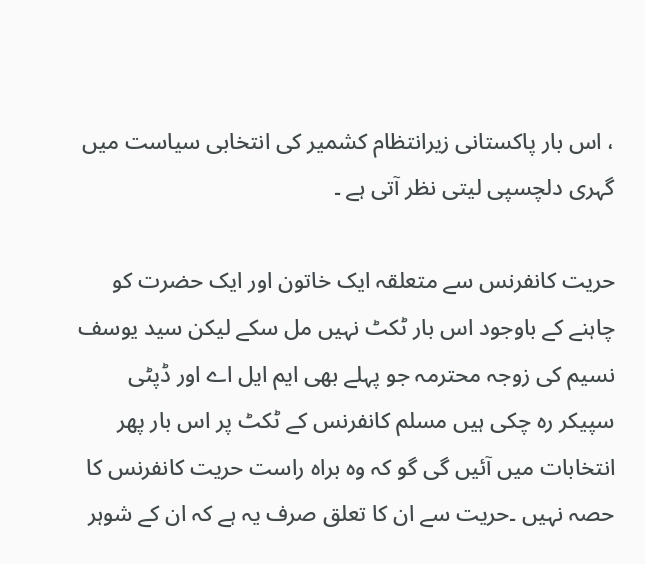، اس بار پاکستانی زیرانتظام کشمیر کی انتخابی سیاست میں گہری دلچسپی لیتی نظر آتی ہے ۔

حریت کانفرنس سے متعلقہ ایک خاتون اور ایک حضرت کو چاہنے کے باوجود اس بار ٹکٹ نہیں مل سکے لیکن سید یوسف نسیم کی زوجہ محترمہ جو پہلے بھی ایم ایل اے اور ڈپٹی سپیکر رہ چکی ہیں مسلم کانفرنس کے ٹکٹ پر اس بار پھر انتخابات میں آئیں گی گو کہ وہ براہ راست حریت کانفرنس کا حصہ نہیں ۔حریت سے ان کا تعلق صرف یہ ہے کہ ان کے شوہر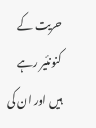حریت کے کنونئیر رہے ہیں اور ان کی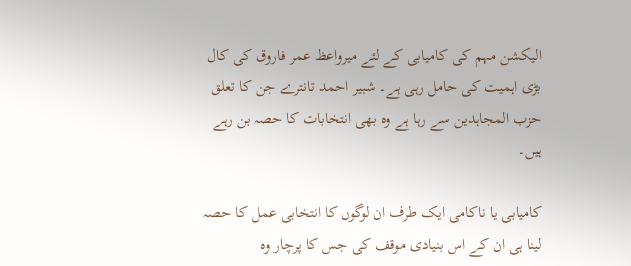الیکشن مہم کی کامیابی کے لئے میرواعظ عمر فاروق کی کال بڑی اہمیت کی حامل رہی ہے۔ شبیر احمد تانترے جن کا تعلق حزب المجاہدین سے رہا ہے وہ بھی انتخابات کا حصہ بن رہے ہیں۔

کامیابی یا ناکامی ایک طرف ان لوگوں کا انتخابی عمل کا حصہ لینا ہی ان کے اس بنیادی موقف کی جس کا پرچار وہ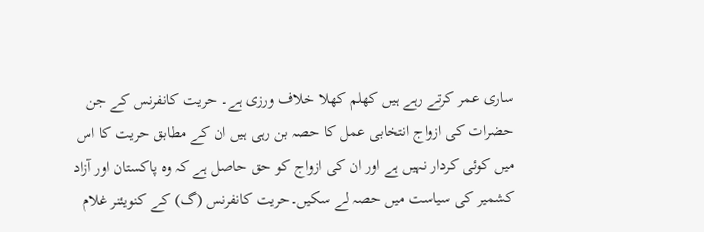ساری عمر کرتے رہے ہیں کھلم کھلا خلاف ورزی ہے۔ حریت کانفرنس کے جن حضرات کی ازواج انتخابی عمل کا حصہ بن رہی ہیں ان کے مطابق حریت کا اس میں کوئی کردار نہیں ہے اور ان کی ازواج کو حق حاصل ہے کہ وہ پاکستان اور آزاد کشمیر کی سیاست میں حصہ لے سکیں۔حریت کانفرنس (گ) کے کنویئنر غلام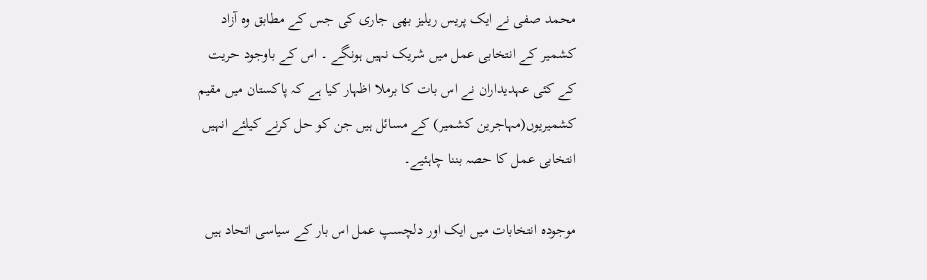محمد صفی نے ایک پریس ریلیز بھی جاری کی جس کے مطابق وہ آزاد کشمیر کے انتخابی عمل میں شریک نہیں ہونگے ۔ اس کے باوجود حریت کے کئی عہدیداران نے اس بات کا برملا اظہار کیا ہے کہ پاکستان میں مقیم کشمیریوں(مہاجرین کشمیر) کے مسائل ہیں جن کو حل کرنے کیلئے انہیں انتخابی عمل کا حصہ بننا چاہئیے۔

موجودہ انتخابات میں ایک اور دلچسپ عمل اس بار کے سیاسی اتحاد ہیں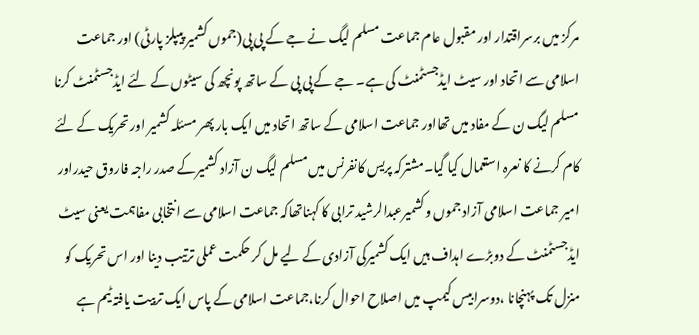مرکز میں برسراقتدار اور مقبول عام جماعت مسلم لیگ نے جے کے پی پی(جموں کشمیر پیپلز پارٹی) اور جماعت اسلامی سے اتحاد اور سیٹ ایڈجسٹمنٹ کی ہے۔ جے کے پی پی کے ساتھ پونچھ کی سیٹوں کے لئے ایڈجسٹمنٹ کرنا مسلم لیگ ن کے مفاد میں تھااور جماعت اسلامی کے ساتھ اتحاد میں ایک بار پھر مسئلہ کشمیر اور تحریک کے لئے کام کرنے کا نعرہ استعمال کیا گیا۔مشترکہ پریس کانفرنس میں مسلم لیگ ن آزاد کشمیرکے صدر راجہ فاروق حیدراور امیر جماعت اسلامی آزاد جموں وکشمیرعبدالرشید ترابی کا کہناتھاکہ جماعت اسلامی سے انتخابی مفاہمت یعنی سیٹ ایڈجسٹمنٹ کے دوبڑے اہداف ہیں ایک کشمیرکی آزادی کے لیے مل کر حکمت عملی ترتیب دینا اور اس تحریک کو منزل تک پہنچانا ،دوسرابیس کیمپ میں اصلاح احوال کرنا،جماعت اسلامی کے پاس ایک تربیت یافتہ ٹیم ہے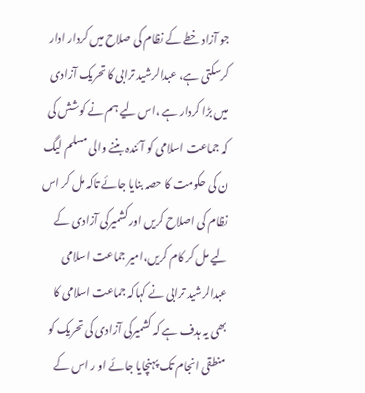جو آزاد خطے کے نظام کی صلاح میں کردار ادار کرسکتی ہے، عبدالرشید ترابی کا تحریک آزادی میں بڑا کردار ہے ،اس لیے ہم نے کوشش کی کہ جماعت اسلامی کو آئندہ بننے والی مسلم لیگ ن کی حکومت کا حصہ بنایا جائے تاکہ مل کر اس نظام کی اصلاح کریں اور کشمیرکی آزادی کے لیے مل کر کام کریں،امیر جماعت اسلامی عبدالرشید ترابی نے کہاکہ جماعت اسلامی کا بھی یہ ہدف ہے کہ کشمیرکی آزادی کی تحریک کو منطقی انجام تک پہنچایا جائے او ر اس کے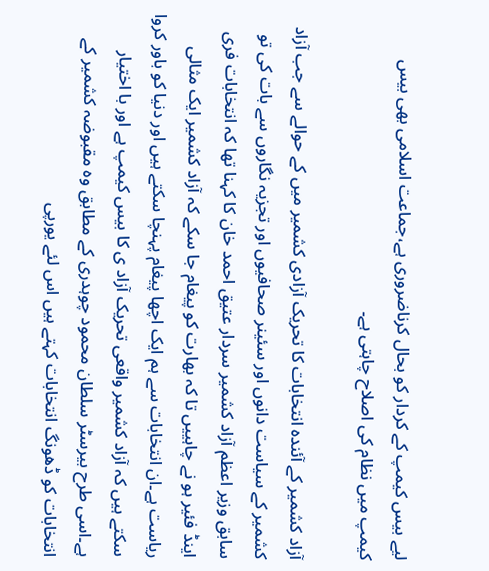لیے بیس کیمپ کے کردار کو بحال کرناضروری ہے،جماعت اسلامی بھی بیس کیمپ میں نظام کی اصلاح چاہتی ہے۔

آزاد کشمیر کے آئندہ انتخابات کا تحریک آزادی کشمیر میں کے حوالے سے جب آزاد کشمیر کے سیاست دانوں اور سئینر صحافیوں اور تجزیہ نگاروں سے بات کی تو سابق وزیر اعظم آزاد کشمیر سردار عتیق احمد خان کا کہنا تھا کہ انتخابات فری اینڈ فئیر ہو نے چاہییں تا کہ بھارت کو پیغام جا سکے کہ آزاد کشمیر ایک مثالی ریاست ہے۔ان انتخابات سے ہم ایک اچھا پیغام پہنچا سکتے ہیں اور دنیا کو باور کروا سکتے ہیں کہ آزاد کشمیر واقعی تحریک آزاد ی کا بیس کیمپ ہے اور با اختیار ہے۔اسی طرح بیرسٹر سلطان محمود چوہدری کے مطابق وہ مقبوضہ کشمیر کے انتخابات کو ڈھونگ انتخابات کہتے ہیں اس لئے یورپی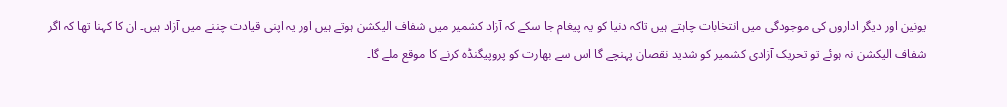یونین اور دیگر اداروں کی موجودگی میں انتخابات چاہتے ہیں تاکہ دنیا کو یہ پیغام جا سکے کہ آزاد کشمیر میں شفاف الیکشن ہوتے ہیں اور یہ اپنی قیادت چننے میں آزاد ہیں۔ ان کا کہنا تھا کہ اگر شفاف الیکشن نہ ہوئے تو تحریک آزادی کشمیر کو شدید نقصان پہنچے گا اس سے بھارت کو پروپیگنڈہ کرنے کا موقع ملے گا۔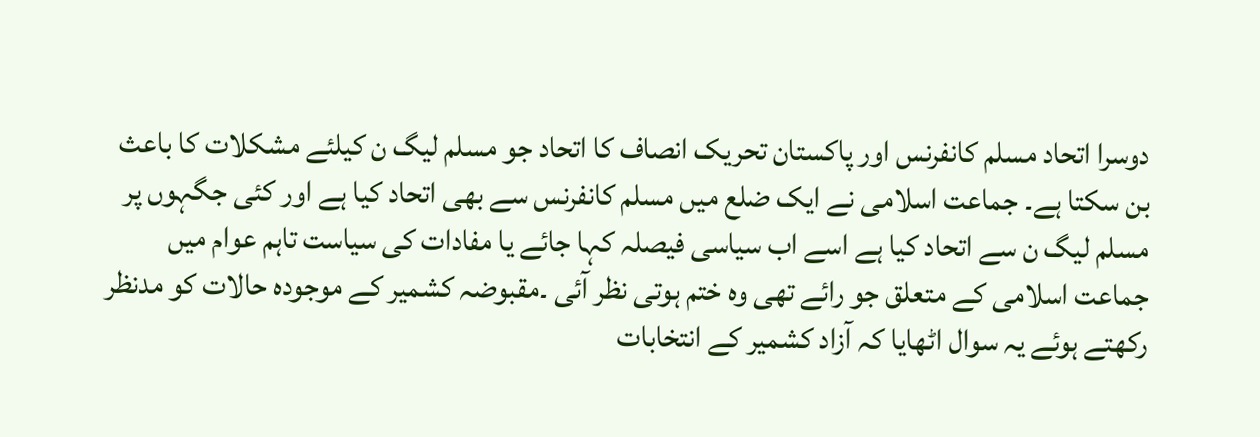دوسرا اتحاد مسلم کانفرنس اور پاکستان تحریک انصاف کا اتحاد جو مسلم لیگ ن کیلئے مشکلات کا باعث بن سکتا ہے۔ جماعت اسلامی نے ایک ضلع میں مسلم کانفرنس سے بھی اتحاد کیا ہے اور کئی جگہوں پر مسلم لیگ ن سے اتحاد کیا ہے اسے اب سیاسی فیصلہ کہا جائے یا مفادات کی سیاست تاہم عوام میں جماعت اسلامی کے متعلق جو رائے تھی وہ ختم ہوتی نظر آئی ۔مقبوضہ کشمیر کے موجودہ حالات کو مدنظر رکھتے ہوئے یہ سوال اٹھایا کہ آزاد کشمیر کے انتخابات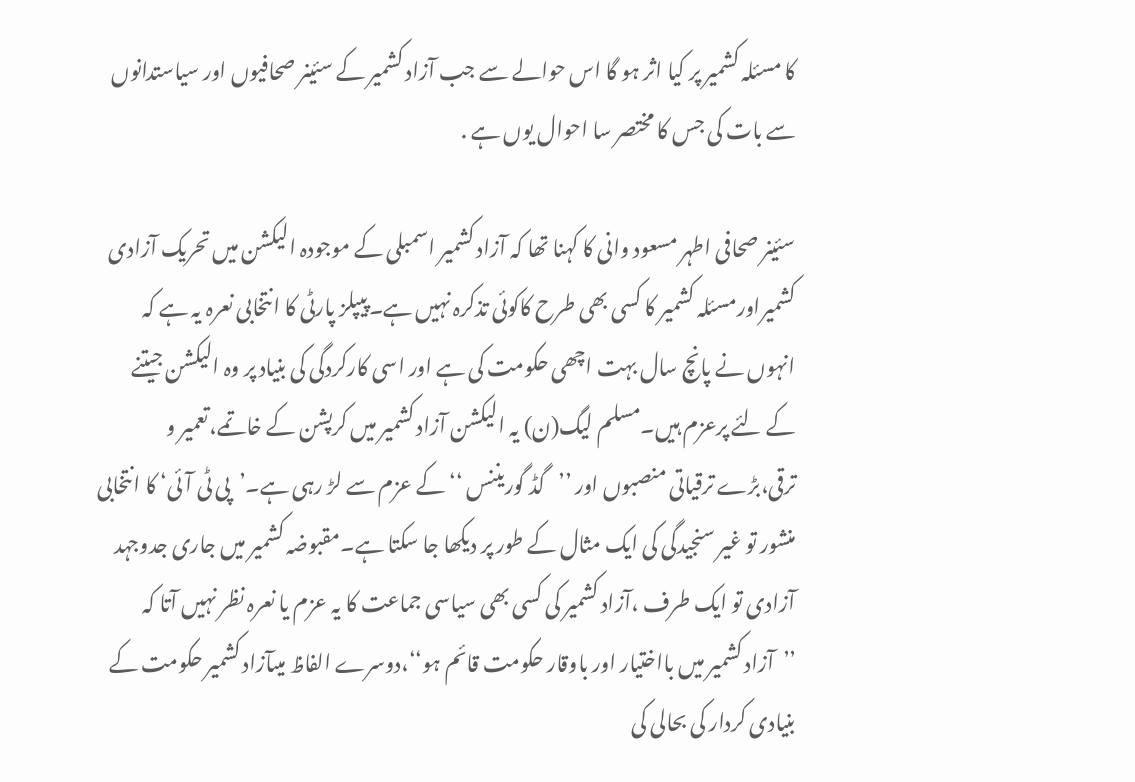کا مسئلہ کشمیر پر کیا اثر ہو گا اس حوالے سے جب آزاد کشمیر کے سئینر صحافیوں اور سیاستدانوں سے بات کی جس کا مختصر سا احوال یوں ہے .

سئینر صحافی اطہر مسعود وانی کا کہنا تھا کہ آزاد کشمیر اسمبلی کے موجودہ الیکشن میں تحریک آزادی کشمیراورمسئلہ کشمیر کا کسی بھی طرح کاکوئی تذکرہ نہیں ہے۔پیپلز پارٹی کا انتخابی نعرہ یہ ہے کہ انہوں نے پانچ سال بہت اچھی حکومت کی ہے اور اسی کارکردگی کی بنیاد پر وہ الیکشن جیتنے کے لئے پرعزم ہیں۔مسلم لیگ(ن) یہ الیکشن آزاد کشمیر میں کرپشن کے خاتمے،تعمیر و ترقی،بڑے ترقیاتی منصبوں اور ’’گڈ گوریننس ‘‘ کے عزم سے لڑ رہی ہے۔’پی ٹی آئی‘ کا انتخابی منشور تو غیر سنجیدگی کی ایک مثال کے طور پر دیکھا جا سکتا ہے۔مقبوضہ کشمیر میں جاری جدوجہد آزادی تو ایک طرف ،آزاد کشمیر کی کسی بھی سیاسی جماعت کا یہ عزم یا نعرہ نظر نہیں آتا کہ ’’آزاد کشمیر میں بااختیار اور باوقار حکومت قائم ہو‘‘،دوسرے الفاظ میںآزاد کشمیر حکومت کے بنیادی کردار کی بحالی کی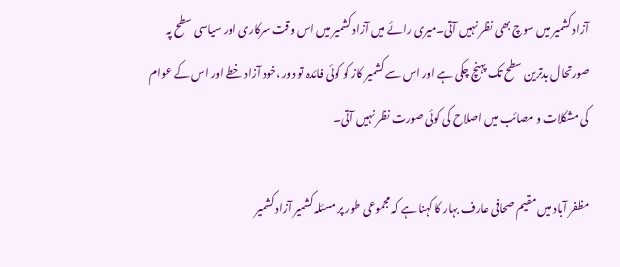آزاد کشمیر میں سوچ بھی نظر نہیں آتی۔میری رائے میں آزاد کشمیر میں اس وقت سرکاری اور سیاسی سطح پہ صورتحال بدترین سطح تک پہنچ چکی ہے اور اس سے کشمیر کاز کو کوئی فائدہ تو دور ،خود آزاد خطے اور اس کے عوام کی مشکلات و مصائب میں اصلاح کی کوئی صورت نظر نہیں آتی۔

مظفر آباد میں مقیم صحافی عارف بہار کا کہنا ہے کہ مجموعی طور پر مسئلہ کشمیر آزاد کشمیر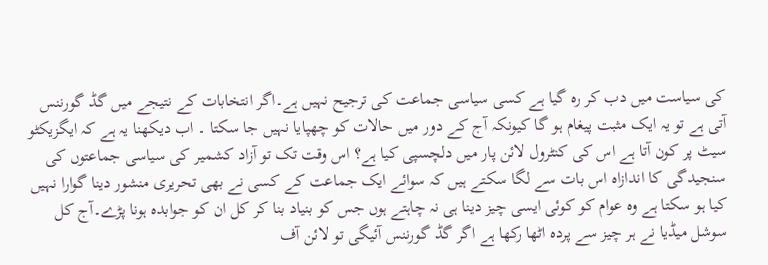کی سیاست میں دب کر رہ گیا ہے کسی سیاسی جماعت کی ترجیح نہیں ہے۔اگر انتخابات کے نتیجے میں گڈ گورننس آتی ہے تو یہ ایک مثبت پیغام ہو گا کیونکہ آج کے دور میں حالات کو چھپایا نہیں جا سکتا ۔ اب دیکھنا یہ ہے کہ ایگزیکٹو سیٹ پر کون آتا ہے اس کی کنٹرول لائن پار میں دلچسپی کیا ہے؟ اس وقت تک تو آزاد کشمیر کی سیاسی جماعتوں کی سنجیدگی کا اندازاہ اس بات سے لگا سکتے ہیں کہ سوائے ایک جماعت کے کسی نے بھی تحریری منشور دینا گوارا نہیں کیا ہو سکتا ہے وہ عوام کو کوئی ایسی چیز دینا ہی نہ چاہتے ہوں جس کو بنیاد بنا کر کل ان کو جوابدہ ہونا پڑے۔آج کل سوشل میڈیا نے ہر چیز سے پردہ اٹھا رکھا ہے اگر گڈ گورننس آئیگی تو لائن آف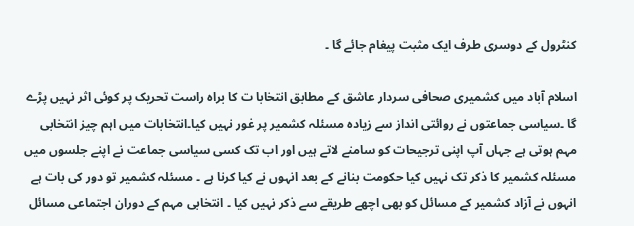کنٹرول کے دوسری طرف ایک مثبت پیغام جائے گا ۔

اسلام آباد میں کشمیری صحافی سردار عاشق کے مطابق انتخابا ت کا براہ راست تحریک پر کوئی اثر نہیں پڑے گا ۔سیاسی جماعتوں نے روائتی انداز سے زیادہ مسئلہ کشمیر پر غور نہیں کیا۔انتخابات میں اہم چیز انتخابی مہم ہوتی ہے جہاں آپ اپنی ترجیحات کو سامنے لاتے ہیں اور اب تک کسی سیاسی جماعت نے اپنے جلسوں میں مسئلہ کشمیر کا ذکر تک نہیں کیا حکومت بنانے کے بعد انہوں نے کیا کرنا ہے ۔ مسئلہ کشمیر تو دور کی بات ہے انہوں نے آزاد کشمیر کے مسائل کو بھی اچھے طریقے سے ذکر نہیں کیا ۔ انتخابی مہم کے دوران اجتماعی مسائل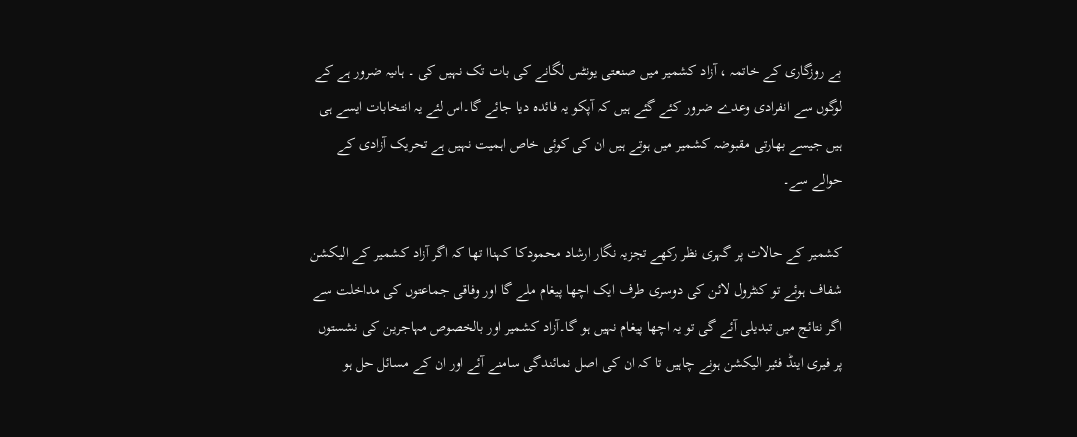بے روزگاری کے خاتمہ ، آزاد کشمیر میں صنعتی یونٹس لگانے کی بات تک نہیں کی ۔ ہاںیہ ضرور ہے کے لوگوں سے انفرادی وعدے ضرور کئے گئے ہیں کہ آپکو یہ فائدہ دیا جائے گا۔اس لئے یہ انتخابات ایسے ہی ہیں جیسے بھارتی مقبوضہ کشمیر میں ہوتے ہیں ان کی کوئی خاص اہمیت نہیں ہے تحریک آزادی کے حوالے سے۔

کشمیر کے حالات پر گہری نظر رکھے تجزیہ نگار ارشاد محمودکا کہناا تھا کہ اگر آزاد کشمیر کے الیکشن شفاف ہوئے تو کنٹرول لائن کی دوسری طرف ایک اچھا پیغام ملے گا اور وفاقی جماعتوں کی مداخلت سے اگر نتائج میں تبدیلی آئے گی تو یہ اچھا پیغام نہیں ہو گا۔آزاد کشمیر اور بالخصوص مہاجرین کی نشستوں پر فیری اینڈ فئیر الیکشن ہونے چاہیں تا کہ ان کی اصل نمائندگی سامنے آئے اور ان کے مسائل حل ہو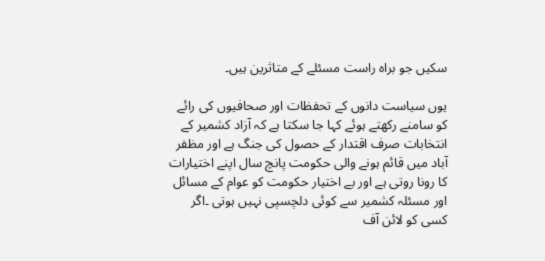سکیں جو براہ راست مسئلے کے متاثرین ہیں۔

یوں سیاست دانوں کے تحفظات اور صحافیوں کی رائے کو سامنے رکھتے ہوئے کہا جا سکتا ہے کہ آزاد کشمیر کے انتخابات صرف اقتدار کے حصول کی جنگ ہے اور مظفر آباد میں قائم ہونے والی حکومت پانچ سال اپنے اختیارات کا رونا روتی ہے اور بے اختیار حکومت کو عوام کے مسائل اور مسئلہ کشمیر سے کوئی دلچسپی نہیں ہوتی ۔اگر کسی کو لائن آف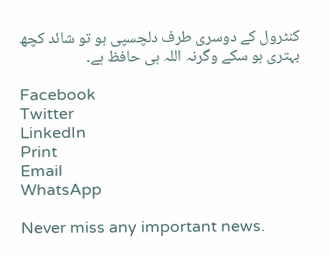کنٹرول کے دوسری طرف دلچسپی ہو تو شائد کچھ بہتری ہو سکے وگرنہ اللہ ہی حافظ ہے۔

Facebook
Twitter
LinkedIn
Print
Email
WhatsApp

Never miss any important news.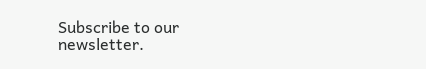Subscribe to our newsletter.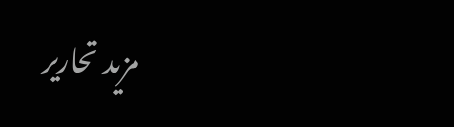مزید تحاریر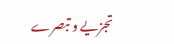تجزیے و تبصرے